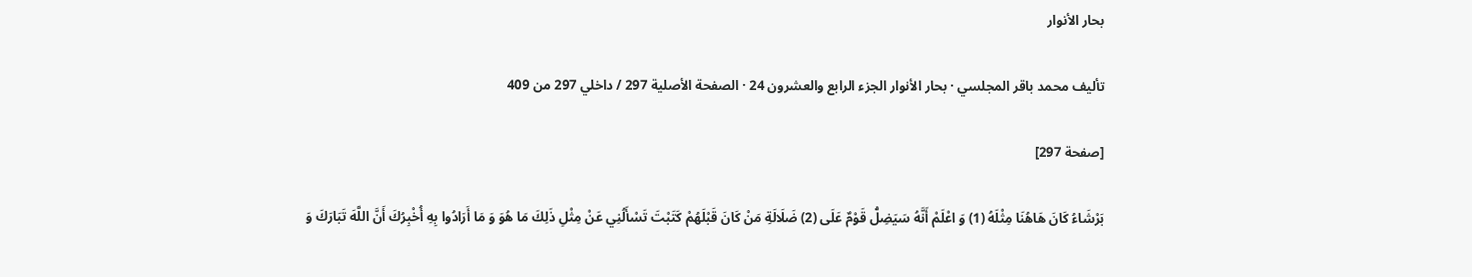بحار الأنوار

تأليف محمد باقر المجلسي · بحار الأنوار الجزء الرابع والعشرون 24 · الصفحة الأصلية 297 / داخلي 297 من 409

[صفحة 297]

بَرْشَاءُ كَانَ هَاهُنَا مِثْلَهُ (1) وَ اعْلَمْ أَنَّهُ سَيَضِلُّ قَوْمٌ عَلَى (2) ضَلَالَةِ مَنْ كَانَ قَبْلَهُمْ كَتَبْتَ تَسْأَلُنِي عَنْ مِثْلِ ذَلِكَ مَا هُوَ وَ مَا أَرَادُوا بِهِ أُخْبِرُكَ أَنَّ اللَّهَ تَبَارَكَ وَ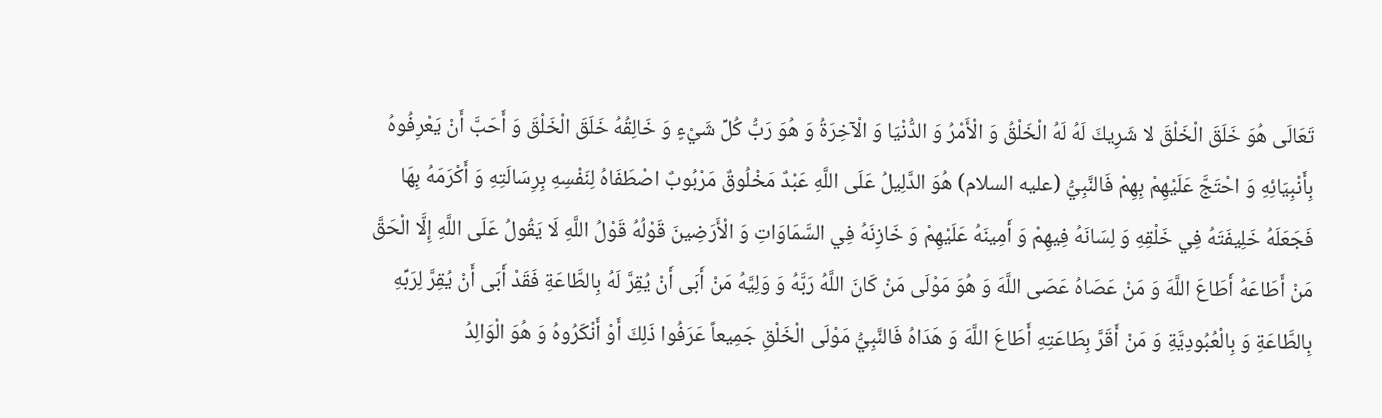تَعَالَى هُوَ خَلَقَ الْخَلْقَ لا شَرِيكَ لَهُ لَهُ الْخَلْقُ وَ الْأَمْرُ وَ الدُّنْيَا وَ الْآخِرَةُ وَ هُوَ رَبُّ كُلِّ شَيْءٍ وَ خَالِقُهُ خَلَقَ الْخَلْقَ وَ أَحَبَّ أَنْ يَعْرِفُوهُ بِأَنْبِيَائِهِ وَ احْتَجَّ عَلَيْهِمْ بِهِمْ فَالنَّبِيُّ (عليه السلام) هُوَ الدَّلِيلُ عَلَى اللَّهِ عَبْدٌ مَخْلُوقٌ مَرْبُوبٌ اصْطَفَاهُ لِنَفْسِهِ بِرِسَالَتِهِ وَ أَكْرَمَهُ بِهَا فَجَعَلَهُ خَلِيفَتَهُ فِي خَلْقِهِ وَ لِسَانَهُ فِيهِمْ وَ أَمِينَهُ عَلَيْهِمْ وَ خَازِنَهُ فِي السَّمَاوَاتِ وَ الْأَرَضِينَ قَوْلُهُ قَوْلُ اللَّهِ لَا يَقُولُ عَلَى اللَّهِ إِلَّا الْحَقَّ مَنْ أَطَاعَهُ أَطَاعَ اللَّهَ وَ مَنْ عَصَاهُ عَصَى اللَّهَ وَ هُوَ مَوْلَى مَنْ كَانَ اللَّهُ رَبَّهُ وَ وَلِيَّهُ مَنْ أَبَى أَنْ يُقِرَّ لَهُ بِالطَّاعَةِ فَقَدْ أَبَى أَنْ يُقِرَّ لِرَبِّهِ بِالطَّاعَةِ وَ بِالْعُبُودِيَّةِ وَ مَنْ أَقَرَّ بِطَاعَتِهِ أَطَاعَ اللَّهَ وَ هَدَاهُ فَالنَّبِيُّ مَوْلَى الْخَلْقِ جَمِيعاً عَرَفُوا ذَلِكَ أَوْ أَنْكَرُوهُ وَ هُوَ الْوَالِدُ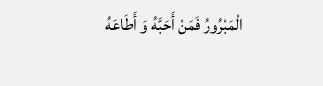الْمَبْرُورُ فَمَنْ أَحَبَّهُ وَ أَطَاعَهُ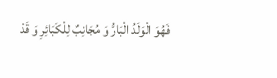فَهُوَ الْوَلَدُ الْبَارُّ وَ مُجَانِبٌ لِلْكَبَائِرِ وَ قَدْ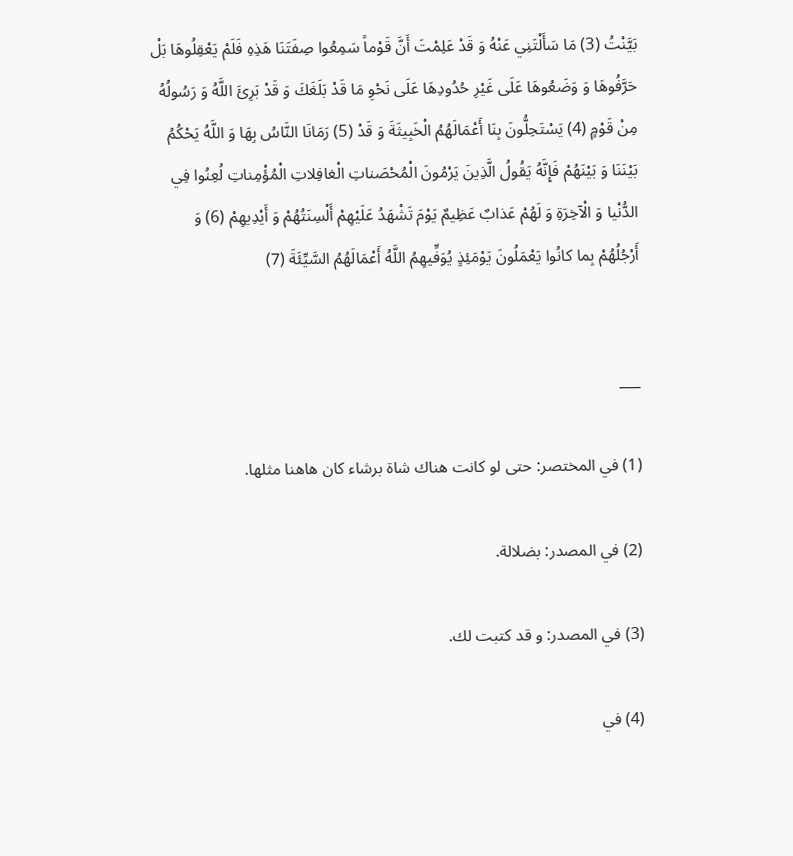بَيَّنْتُ (3) مَا سَأَلْتَنِي عَنْهُ وَ قَدْ عَلِمْتَ أَنَّ قَوْماً سَمِعُوا صِفَتَنَا هَذِهِ فَلَمْ يَعْقِلُوهَا بَلْ حَرَّفُوهَا وَ وَضَعُوهَا عَلَى غَيْرِ حُدُودِهَا عَلَى نَحْوِ مَا قَدْ بَلَغَكَ وَ قَدْ بَرِئَ اللَّهُ وَ رَسُولُهُ مِنْ قَوْمٍ (4) يَسْتَحِلُّونَ بِنَا أَعْمَالَهُمُ الْخَبِيثَةَ وَ قَدْ (5) رَمَانَا النَّاسُ بِهَا وَ اللَّهُ يَحْكُمُ بَيْنَنَا وَ بَيْنَهُمْ فَإِنَّهُ يَقُولُ الَّذِينَ يَرْمُونَ الْمُحْصَناتِ الْغافِلاتِ الْمُؤْمِناتِ لُعِنُوا فِي الدُّنْيا وَ الْآخِرَةِ وَ لَهُمْ عَذابٌ عَظِيمٌ يَوْمَ تَشْهَدُ عَلَيْهِمْ أَلْسِنَتُهُمْ وَ أَيْدِيهِمْ (6) وَ أَرْجُلُهُمْ بِما كانُوا يَعْمَلُونَ يَوْمَئِذٍ يُوَفِّيهِمُ اللَّهُ أَعْمَالَهُمُ السَّيِّئَةَ (7)


___

(1) في المختصر: حتى لو كانت هناك شاة برشاء كان هاهنا مثلها.

(2) في المصدر: بضلالة.

(3) في المصدر: و قد كتبت لك.

(4) في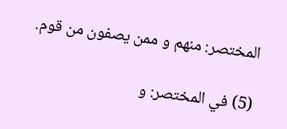المختصر: منهم و ممن يصفون من قوم.

(5) في المختصر: و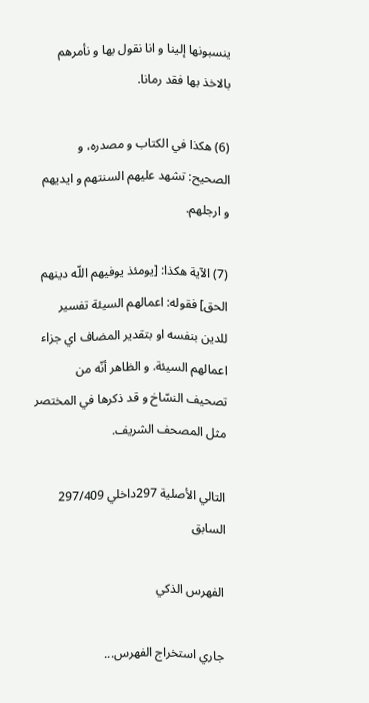ينسبونها إلينا و انا نقول بها و نأمرهم بالاخذ بها فقد رمانا.

(6) هكذا في الكتاب و مصدره، و الصحيح: تشهد عليهم السنتهم و ايديهم و ارجلهم.

(7) الآية هكذا: [يومئذ يوفيهم اللّه دينهم الحق] فقوله: اعمالهم السيئة تفسير للدين بنفسه او بتقدير المضاف اي جزاء اعمالهم السيئة. و الظاهر أنّه من تصحيف النسّاخ و قد ذكرها في المختصر مثل المصحف الشريف.

التالي الأصلية 297داخلي 297/409 السابق

الفهرس الذكي

جاري استخراج الفهرس...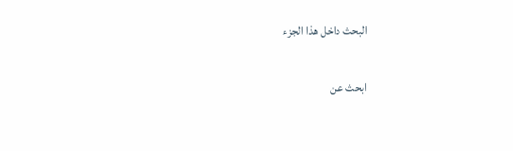البحث داخل هذا الجزء

ابحث عن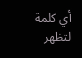أي كلمة لتظهر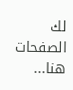لك الصفحات هنا...